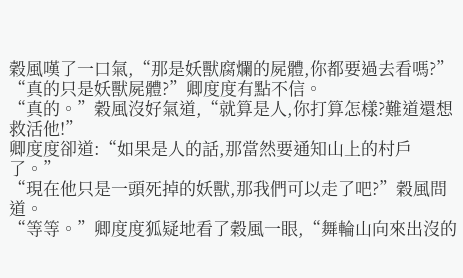穀風嘆了一口氣,“那是妖獸腐爛的屍體,你都要過去看嗎?”
“真的只是妖獸屍體?”卿度度有點不信。
“真的。”穀風沒好氣道,“就算是人,你打算怎樣?難道還想救活他!”
卿度度卻道:“如果是人的話,那當然要通知山上的村戶了。”
“現在他只是一頭死掉的妖獸,那我們可以走了吧?”穀風問道。
“等等。”卿度度狐疑地看了穀風一眼,“舞輪山向來出沒的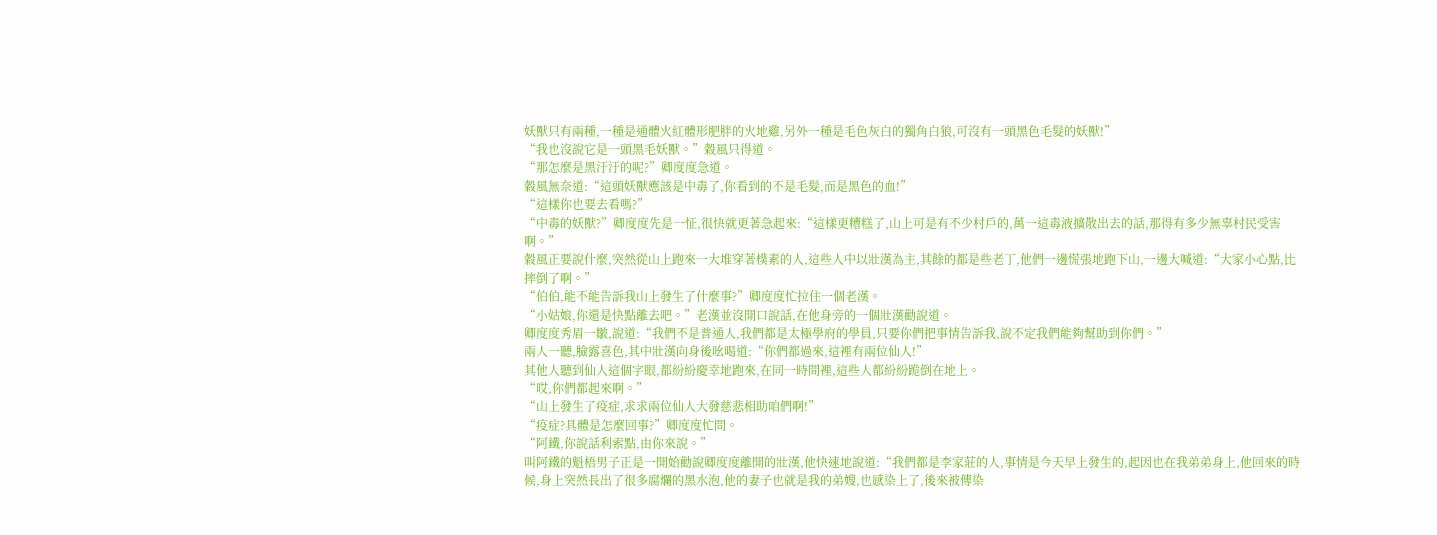妖獸只有兩種,一種是通體火紅體形肥胖的火地雞,另外一種是毛色灰白的獨角白狼,可沒有一頭黑色毛髮的妖獸!”
“我也沒說它是一頭黑毛妖獸。”穀風只得道。
“那怎麼是黑汙汙的呢?”卿度度急道。
穀風無奈道:“這頭妖獸應該是中毒了,你看到的不是毛髮,而是黑色的血!”
“這樣你也要去看嗎?”
“中毒的妖獸?”卿度度先是一怔,很快就更著急起來:“這樣更糟糕了,山上可是有不少村戶的,萬一這毒液擴散出去的話,那得有多少無辜村民受害啊。”
穀風正要說什麼,突然從山上跑來一大堆穿著樸素的人,這些人中以壯漢為主,其餘的都是些老丁,他們一邊慌張地跑下山,一邊大喊道:“大家小心點,比摔倒了啊。”
“伯伯,能不能告訴我山上發生了什麼事?”卿度度忙拉住一個老漢。
“小姑娘,你還是快點離去吧。”老漢並沒開口說話,在他身旁的一個壯漢勸說道。
卿度度秀眉一皺,說道:“我們不是普通人,我們都是太極學府的學員,只要你們把事情告訴我,說不定我們能夠幫助到你們。”
兩人一聽,臉露喜色,其中壯漢向身後吆喝道:“你們都過來,這裡有兩位仙人!”
其他人聽到仙人這個字眼,都紛紛慶幸地跑來,在同一時間裡,這些人都紛紛跪倒在地上。
“哎,你們都起來啊。”
“山上發生了疫症,求求兩位仙人大發慈悲相助咱們啊!”
“疫症?具體是怎麼回事?”卿度度忙問。
“阿鐵,你說話利索點,由你來說。”
叫阿鐵的魁梧男子正是一開始勸說卿度度離開的壯漢,他快速地說道:“我們都是李家莊的人,事情是今天早上發生的,起因也在我弟弟身上,他回來的時候,身上突然長出了很多腐爛的黑水泡,他的妻子也就是我的弟嫂,也感染上了,後來被傳染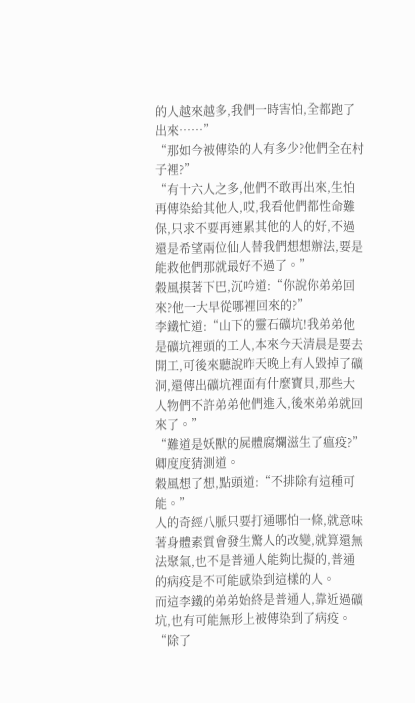的人越來越多,我們一時害怕,全都跑了出來……”
“那如今被傳染的人有多少?他們全在村子裡?”
“有十六人之多,他們不敢再出來,生怕再傳染給其他人,哎,我看他們都性命難保,只求不要再連累其他的人的好,不過還是希望兩位仙人替我們想想辦法,要是能救他們那就最好不過了。”
穀風摸著下巴,沉吟道:“你說你弟弟回來?他一大早從哪裡回來的?”
李鐵忙道:“山下的靈石礦坑!我弟弟他是礦坑裡頭的工人,本來今天清晨是要去開工,可後來聽說昨天晚上有人毀掉了礦洞,還傳出礦坑裡面有什麼寶貝,那些大人物們不許弟弟他們進入,後來弟弟就回來了。”
“難道是妖獸的屍體腐爛滋生了瘟疫?”卿度度猜測道。
穀風想了想,點頭道:“不排除有這種可能。”
人的奇經八脈只要打通哪怕一條,就意味著身體素質會發生驚人的改變,就算還無法聚氣,也不是普通人能夠比擬的,普通的病疫是不可能感染到這樣的人。
而這李鐵的弟弟始終是普通人,靠近過礦坑,也有可能無形上被傳染到了病疫。
“除了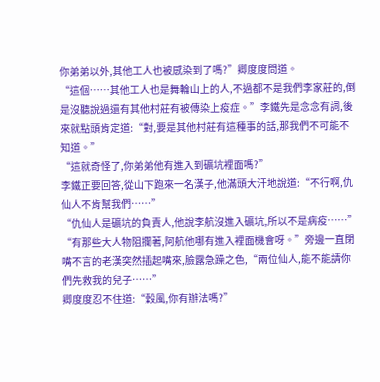你弟弟以外,其他工人也被感染到了嗎?”卿度度問道。
“這個……其他工人也是舞輪山上的人,不過都不是我們李家莊的,倒是沒聽說過還有其他村莊有被傳染上疫症。”李鐵先是念念有詞,後來就點頭肯定道:“對,要是其他村莊有這種事的話,那我們不可能不知道。”
“這就奇怪了,你弟弟他有進入到礦坑裡面嗎?”
李鐵正要回答,從山下跑來一名漢子,他滿頭大汗地說道:“不行啊,仇仙人不肯幫我們……”
“仇仙人是礦坑的負責人,他說李航沒進入礦坑,所以不是病疫……”
“有那些大人物阻攔著,阿航他哪有進入裡面機會呀。”旁邊一直閉嘴不言的老漢突然插起嘴來,臉露急躁之色,“兩位仙人,能不能請你們先救我的兒子……”
卿度度忍不住道:“穀風,你有辦法嗎?”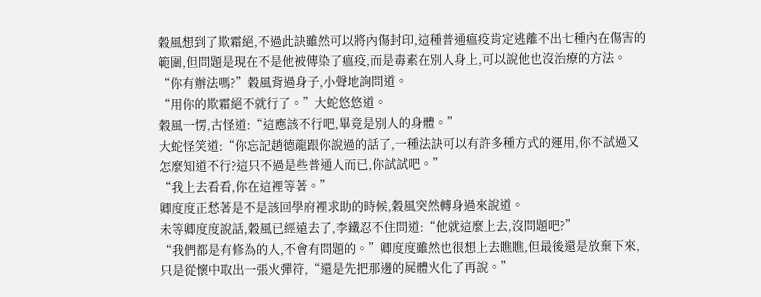穀風想到了欺霜絕,不過此訣雖然可以將內傷封印,這種普通瘟疫肯定逃離不出七種內在傷害的範圍,但問題是現在不是他被傳染了瘟疫,而是毒素在別人身上,可以說他也沒治療的方法。
“你有辦法嗎?”穀風背過身子,小聲地詢問道。
“用你的欺霜絕不就行了。”大蛇悠悠道。
穀風一愣,古怪道:“這應該不行吧,畢竟是別人的身體。”
大蛇怪笑道:“你忘記趙德龍跟你說過的話了,一種法訣可以有許多種方式的運用,你不試過又怎麼知道不行?這只不過是些普通人而已,你試試吧。”
“我上去看看,你在這裡等著。”
卿度度正愁著是不是該回學府裡求助的時候,穀風突然轉身過來說道。
未等卿度度說話,穀風已經遠去了,李鐵忍不住問道:“他就這麼上去,沒問題吧?”
“我們都是有修為的人,不會有問題的。”卿度度雖然也很想上去瞧瞧,但最後還是放棄下來,只是從懷中取出一張火彈符,“還是先把那邊的屍體火化了再說。”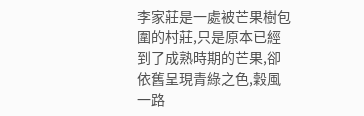李家莊是一處被芒果樹包圍的村莊,只是原本已經到了成熟時期的芒果,卻依舊呈現青綠之色,穀風一路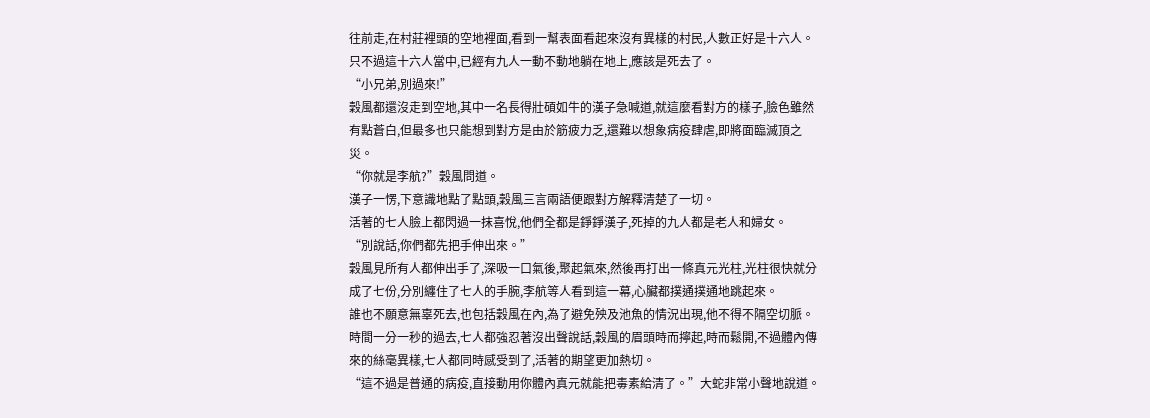往前走,在村莊裡頭的空地裡面,看到一幫表面看起來沒有異樣的村民,人數正好是十六人。
只不過這十六人當中,已經有九人一動不動地躺在地上,應該是死去了。
“小兄弟,別過來!”
穀風都還沒走到空地,其中一名長得壯碩如牛的漢子急喊道,就這麼看對方的樣子,臉色雖然有點蒼白,但最多也只能想到對方是由於筋疲力乏,還難以想象病疫肆虐,即將面臨滅頂之災。
“你就是李航?”穀風問道。
漢子一愣,下意識地點了點頭,穀風三言兩語便跟對方解釋清楚了一切。
活著的七人臉上都閃過一抹喜悅,他們全都是錚錚漢子,死掉的九人都是老人和婦女。
“別說話,你們都先把手伸出來。”
穀風見所有人都伸出手了,深吸一口氣後,聚起氣來,然後再打出一條真元光柱,光柱很快就分成了七份,分別纏住了七人的手腕,李航等人看到這一幕,心臟都撲通撲通地跳起來。
誰也不願意無辜死去,也包括穀風在內,為了避免殃及池魚的情況出現,他不得不隔空切脈。
時間一分一秒的過去,七人都強忍著沒出聲說話,穀風的眉頭時而擰起,時而鬆開,不過體內傳來的絲毫異樣,七人都同時感受到了,活著的期望更加熱切。
“這不過是普通的病疫,直接動用你體內真元就能把毒素給清了。”大蛇非常小聲地說道。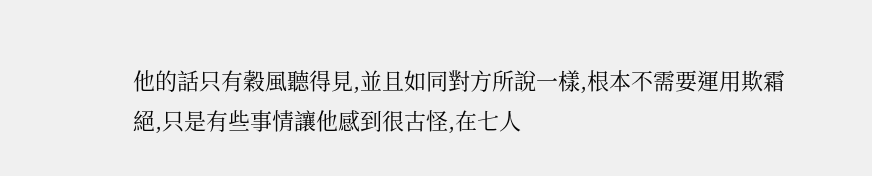他的話只有穀風聽得見,並且如同對方所說一樣,根本不需要運用欺霜絕,只是有些事情讓他感到很古怪,在七人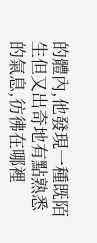的體內,他發現一種既陌生但又出奇地有點熟悉的氣息,彷彿在哪裡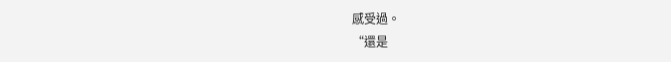感受過。
“還是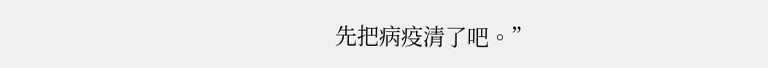先把病疫清了吧。”